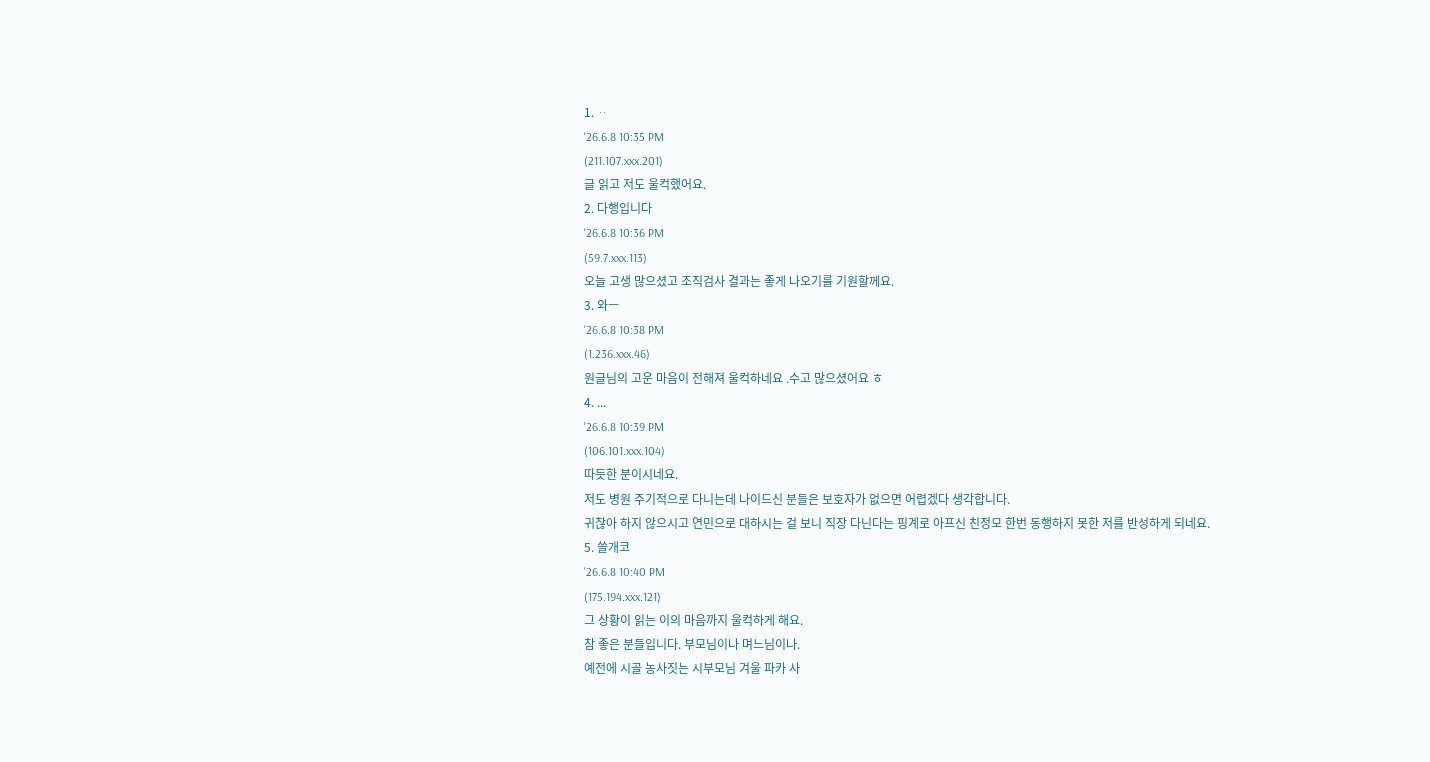1. ᆢ
'26.6.8 10:35 PM
(211.107.xxx.201)
글 읽고 저도 울컥했어요.
2. 다행입니다
'26.6.8 10:36 PM
(59.7.xxx.113)
오늘 고생 많으셨고 조직검사 결과는 좋게 나오기를 기원할께요.
3. 와ㅡ
'26.6.8 10:38 PM
(1.236.xxx.46)
원글님의 고운 마음이 전해져 울컥하네요 .수고 많으셨어요 ㅎ
4. ...
'26.6.8 10:39 PM
(106.101.xxx.104)
따듯한 분이시네요.
저도 병원 주기적으로 다니는데 나이드신 분들은 보호자가 없으면 어렵겠다 생각합니다.
귀찮아 하지 않으시고 연민으로 대하시는 걸 보니 직장 다닌다는 핑계로 아프신 친정모 한번 동행하지 못한 저를 반성하게 되네요.
5. 쓸개코
'26.6.8 10:40 PM
(175.194.xxx.121)
그 상황이 읽는 이의 마음까지 울컥하게 해요.
참 좋은 분들입니다. 부모님이나 며느님이나.
예전에 시골 농사짓는 시부모님 겨울 파카 사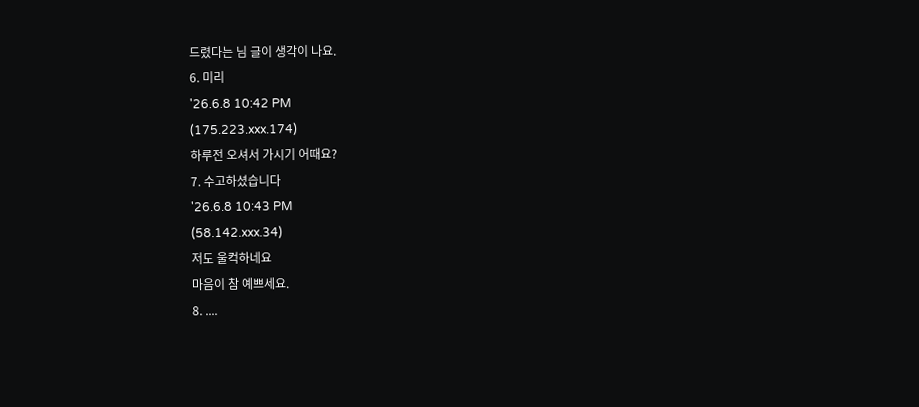드렸다는 님 글이 생각이 나요.
6. 미리
'26.6.8 10:42 PM
(175.223.xxx.174)
하루전 오셔서 가시기 어때요?
7. 수고하셨습니다
'26.6.8 10:43 PM
(58.142.xxx.34)
저도 울컥하네요
마음이 참 예쁘세요.
8. ....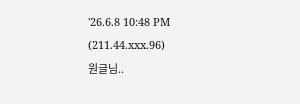'26.6.8 10:48 PM
(211.44.xxx.96)
원글님..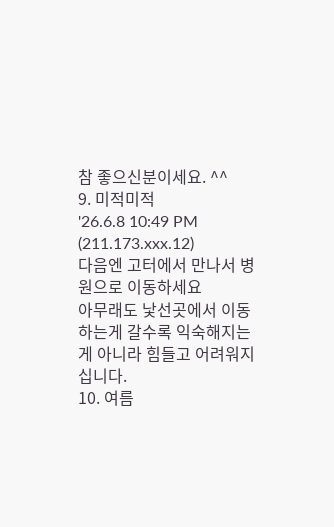참 좋으신분이세요. ^^
9. 미적미적
'26.6.8 10:49 PM
(211.173.xxx.12)
다음엔 고터에서 만나서 병원으로 이동하세요
아무래도 낯선곳에서 이동하는게 갈수록 익숙해지는게 아니라 힘들고 어려워지십니다.
10. 여름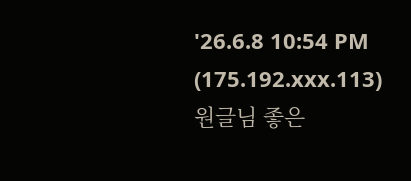'26.6.8 10:54 PM
(175.192.xxx.113)
원글님 좋은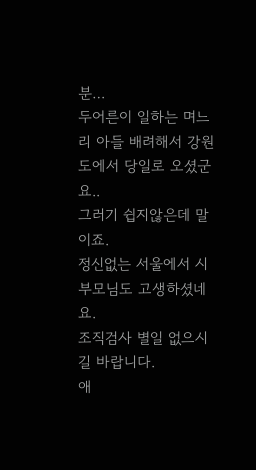분…
두어른이 일하는 며느리 아들 배려해서 강원도에서 당일로 오셨군요..
그러기 쉽지않은데 말이죠.
정신없는 서울에서 시부모님도 고생하셨네요.
조직검사 별일 없으시길 바랍니다.
애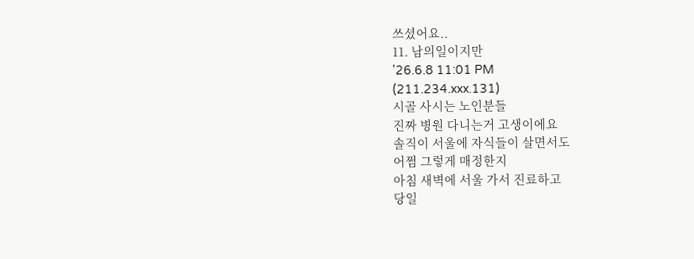쓰셨어요..
11. 남의일이지만
'26.6.8 11:01 PM
(211.234.xxx.131)
시골 사시는 노인분들
진짜 병원 다니는거 고생이에요
솔직이 서울에 자식들이 살면서도
어쩜 그렇게 매정한지
아침 새벽에 서울 가서 진료하고
당일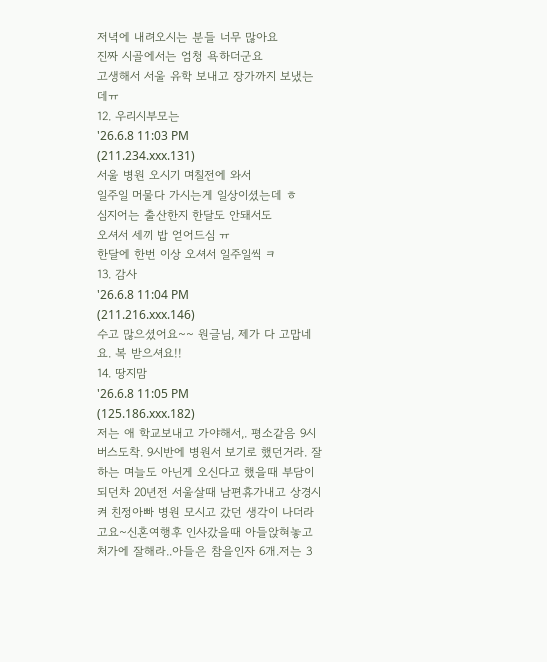저녁에 내려오시는 분들 너무 많아요
진짜 시골에서는 엄청 욕하더군요
고생해서 서울 유학 보내고 장가까지 보냈는데ㅠ
12. 우리시부모는
'26.6.8 11:03 PM
(211.234.xxx.131)
서울 병원 오시기 며칠전에 와서
일주일 머물다 가시는게 일상이셨는데 ㅎ
심지어는 출산한지 한달도 안돼서도
오셔서 세끼 밥 얻어드심 ㅠ
한달에 한번 이상 오셔서 일주일씩 ㅋ
13. 감사
'26.6.8 11:04 PM
(211.216.xxx.146)
수고 많으셨어요~~ 원글님, 제가 다 고맙네요. 복 받으셔요!!
14. 땅지맘
'26.6.8 11:05 PM
(125.186.xxx.182)
저는 애 학교보내고 가야해서,. 평소같음 9시버스도착. 9시반에 병원서 보기로 했던거라. 잘하는 며늘도 아닌게 오신다고 했을때 부담이 되던차 20년전 서울살때 남편휴가내고 상경시켜 친정아빠 병원 모시고 갔던 생각이 나더라고요~신혼여행후 인사갔을때 아들앉혀놓고 처가에 잘해라..아들은 참을인자 6개.저는 3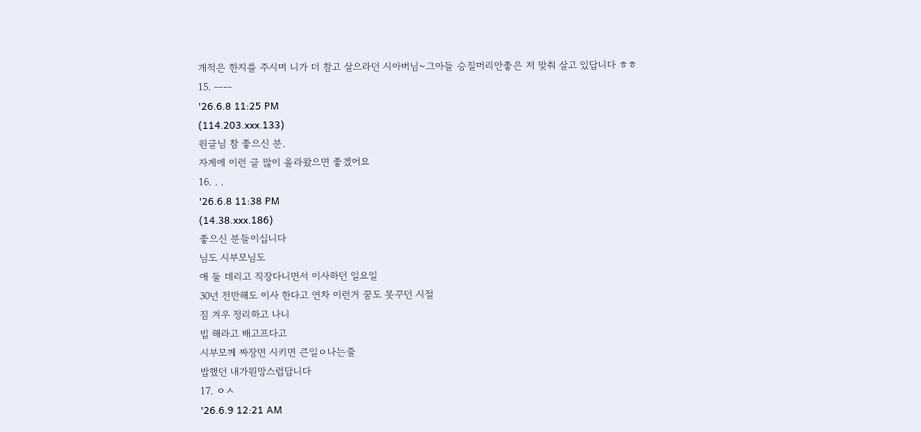개적은 한지를 주시며 니가 더 참고 살으라던 시아버님~그아들 승질머리안좋은 저 맞춰 살고 있답니다 ㅎㅎ
15. ㅡㅡ
'26.6.8 11:25 PM
(114.203.xxx.133)
원글님 참 좋으신 분.
자게에 이런 글 많이 올라왔으면 좋겠어요
16. . .
'26.6.8 11:38 PM
(14.38.xxx.186)
좋으신 분들이십니다
님도 시부모님도
애 둘 데리고 직장다니면서 이사하던 일요일
30년 전만해도 이사 한다고 연차 이런거 꿈도 못꾸던 시절
짐 겨우 정리하고 나니
빕 해라고 배고프다고
시부모께 짜장면 시키면 큰일ㅇ나는줄
밥했던 내가뭔망스럽답니다
17. ㅇㅅ
'26.6.9 12:21 AM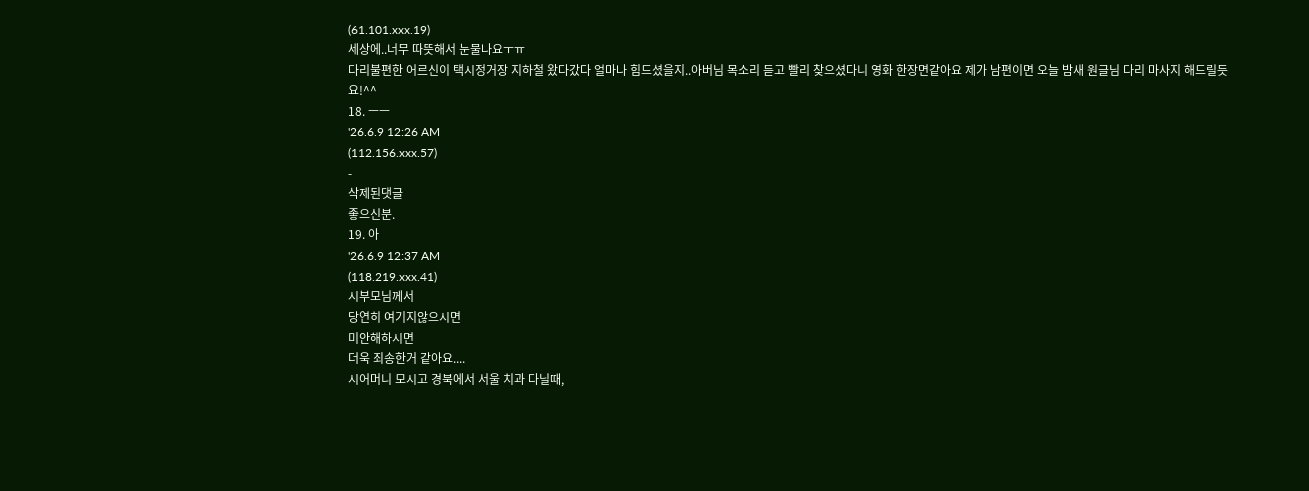(61.101.xxx.19)
세상에..너무 따뜻해서 눈물나요ㅜㅠ
다리불편한 어르신이 택시정거장 지하철 왔다갔다 얼마나 힘드셨을지..아버님 목소리 듣고 빨리 찾으셨다니 영화 한장면같아요 제가 남편이면 오늘 밤새 원글님 다리 마사지 해드릴듯요!^^
18. ㅡㅡ
'26.6.9 12:26 AM
(112.156.xxx.57)
-
삭제된댓글
좋으신분.
19. 아
'26.6.9 12:37 AM
(118.219.xxx.41)
시부모님께서
당연히 여기지않으시면
미안해하시면
더욱 죄송한거 같아요....
시어머니 모시고 경북에서 서울 치과 다닐때,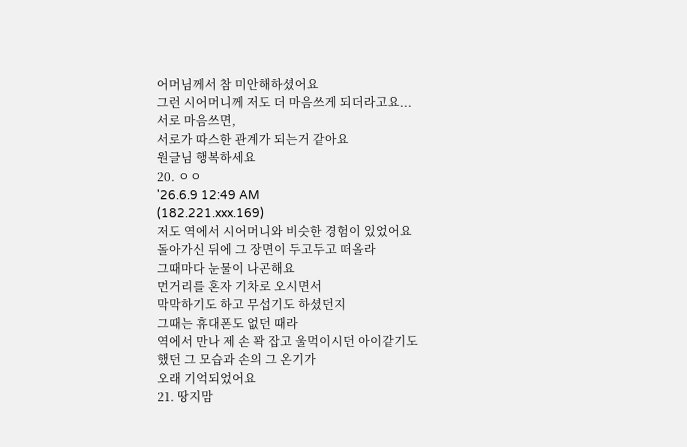어머님께서 참 미안해하셨어요
그런 시어머니께 저도 더 마음쓰게 되더라고요...
서로 마음쓰면,
서로가 따스한 관계가 되는거 같아요
원글님 행복하세요
20. ㅇㅇ
'26.6.9 12:49 AM
(182.221.xxx.169)
저도 역에서 시어머니와 비슷한 경험이 있었어요
돌아가신 뒤에 그 장면이 두고두고 떠올라
그때마다 눈물이 나곤해요
먼거리를 혼자 기차로 오시면서
막막하기도 하고 무섭기도 하셨던지
그때는 휴대폰도 없던 때라
역에서 만나 제 손 꽉 잡고 울먹이시던 아이같기도
했던 그 모습과 손의 그 온기가
오래 기억되었어요
21. 땅지맘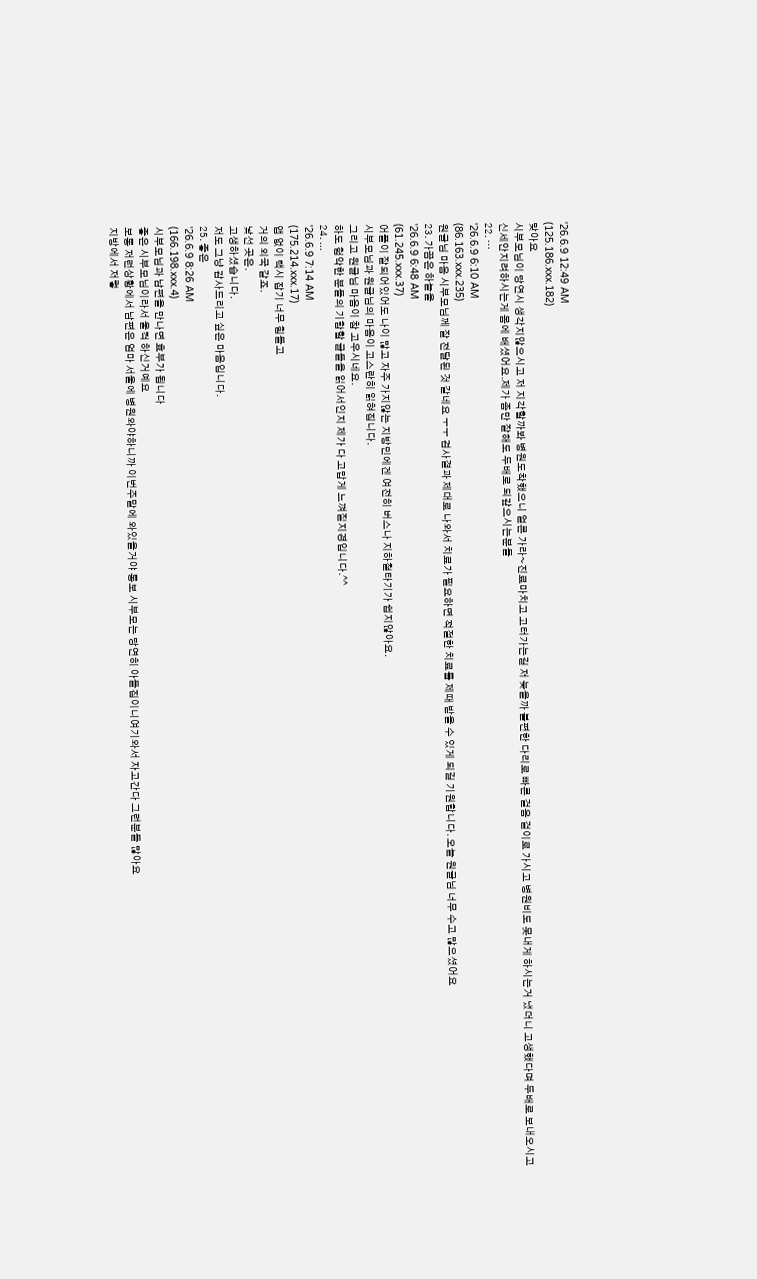'26.6.9 12:49 AM
(125.186.xxx.182)
맞아요
시부모님이 당연시 생각지않으시고 저 지각할까봐 병원도착했으니 얼른 가라~진료마치고 고터가는길 저 늦을까 불편한 다리로 빠른 걸음 걸이로 가시고 병원비도 못내게 하시는거 냈더니 고생했다며 두배로 보내오시고
신세안지려하시는게 몸에 배셨어요.제가 좀만 잘해도 두배로 되갚으시는분들
22. …
'26.6.9 6:10 AM
(86.163.xxx.235)
원글님 마음 시부모님께 잘 전달된 것 같네요 ㅜㅜ 검사결과 제대로 나와서 치료가 필요하면 적절한 치료를 제때 받을 수 있게 되길 기원합니다. 오늘 원글님 너무 수고 많으셨어요
23. 가끔은 하늘을
'26.6.9 6:48 AM
(61.245.xxx.37)
어플이 잘되어있어도 나이 많고 자주 가지않는 지방민에겐 여전히 버스나 지하철타기가 쉽지않아요.
시부모님과 원글님의 마음이 고스란히 읽혀집니다.
그리고 원글님 마음이 참 고우시네요.
하도 험악한 분들의 기함할 글들을 읽어서인지 제가 다 고맙게 느껴질지경입니다.^^
24. ...
'26.6.9 7:14 AM
(175.214.xxx.17)
앱 없이 택시 잡기 너무 힘들고
거의 외국 같죠.
낯선 곳은.
고생하셨습니다.
저도 그냥 감사드리고 싶은 마음입니다.
25. 좋은
'26.6.9 8:26 AM
(166.198.xxx.4)
시부모님과 남편을 만나면 효부가 됩니다
좋은 시부모님이라서 울컥 하신거예요
보통 저런상황에서 남편은 엄마 서울에 병원와야하니까 이번주말에 와있을거야 통보 시부모는 당연히 아들집이니여기와서 자고간다 그런분들 많아요
지방에서 저렇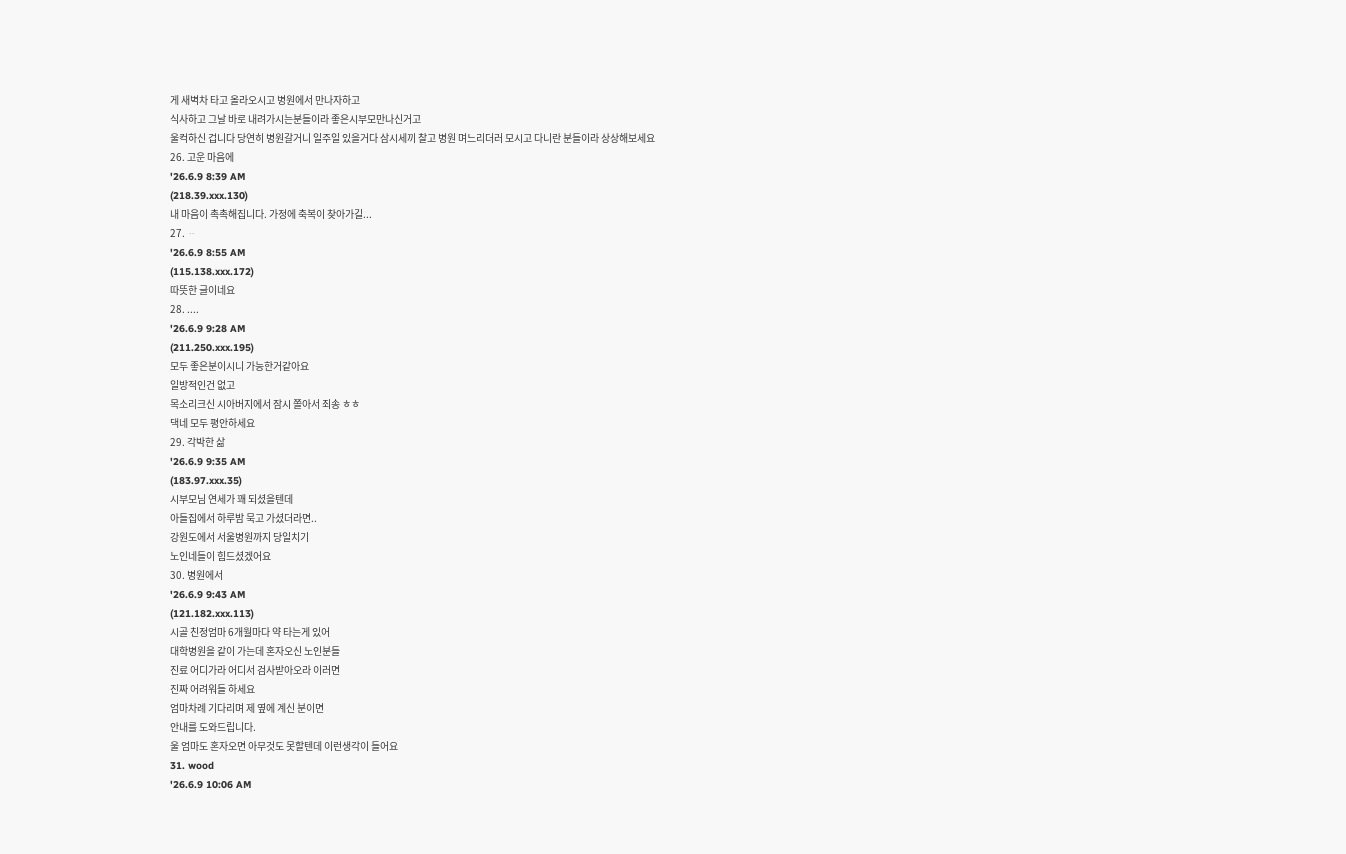게 새벽차 타고 올라오시고 병원에서 만나자하고
식사하고 그날 바로 내려가시는분들이라 좋은시부모만나신거고
울컥하신 겁니다 당연히 병원갈거니 일주일 있을거다 삼시세끼 찰고 병원 며느리더러 모시고 다니란 분들이라 상상해보세요
26. 고운 마음에
'26.6.9 8:39 AM
(218.39.xxx.130)
내 마음이 촉촉해집니다. 가정에 축복이 찾아가길...
27. ᆢ
'26.6.9 8:55 AM
(115.138.xxx.172)
따뜻한 글이네요
28. ....
'26.6.9 9:28 AM
(211.250.xxx.195)
모두 좋은분이시니 가능한거같아요
일방적인건 없고
목소리크신 시아버지에서 잠시 쫄아서 죄송 ㅎㅎ
댁네 모두 평안하세요
29. 각박한 삶
'26.6.9 9:35 AM
(183.97.xxx.35)
시부모님 연세가 꽤 되셨을텐데
아들집에서 하루밤 묵고 가셨더라면..
강원도에서 서울병원까지 당일치기
노인네들이 힘드셨겠어요
30. 병원에서
'26.6.9 9:43 AM
(121.182.xxx.113)
시골 친정엄마 6개월마다 약 타는게 있어
대학병원을 같이 가는데 혼자오신 노인분들
진료 어디가라 어디서 검사받아오라 이러면
진짜 어려워들 하세요
엄마차례 기다리며 제 옆에 계신 분이면
안내를 도와드립니다.
울 엄마도 혼자오면 아무것도 못할텐데 이런생각이 들어요
31. wood
'26.6.9 10:06 AM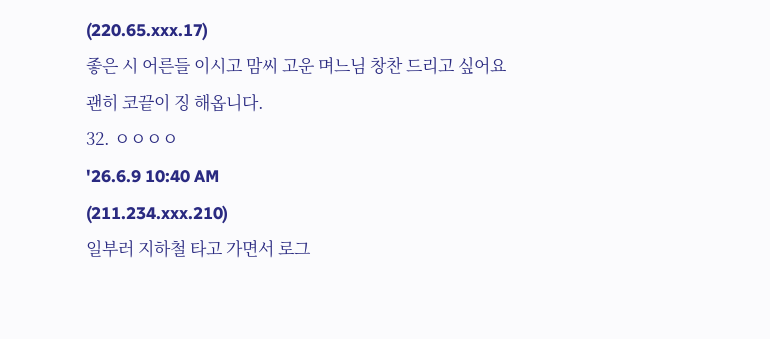(220.65.xxx.17)
좋은 시 어른들 이시고 맘씨 고운 며느님 창찬 드리고 싶어요
괜히 코끝이 징 해옵니다.
32. ㅇㅇㅇㅇ
'26.6.9 10:40 AM
(211.234.xxx.210)
일부러 지하철 타고 가면서 로그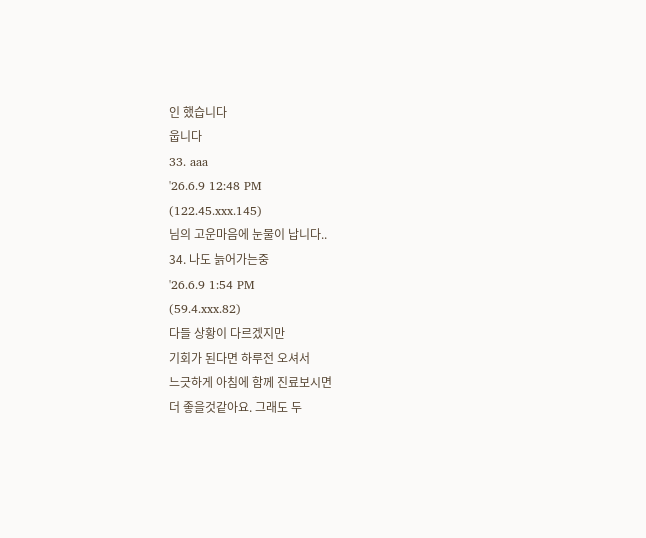인 했습니다
웁니다
33. aaa
'26.6.9 12:48 PM
(122.45.xxx.145)
님의 고운마음에 눈물이 납니다..
34. 나도 늙어가는중
'26.6.9 1:54 PM
(59.4.xxx.82)
다들 상황이 다르겠지만
기회가 된다면 하루전 오셔서
느긋하게 아침에 함께 진료보시면
더 좋을것같아요. 그래도 두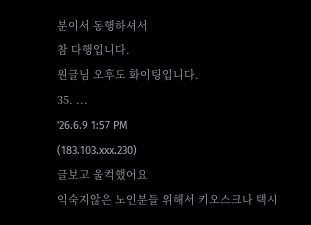분이서 동행하셔서
참 다행입니다.
원글님 오후도 화이팅입니다.
35. ...
'26.6.9 1:57 PM
(183.103.xxx.230)
글보고 울컥했어요
익숙지않은 노인분들 위해서 키오스크나 택시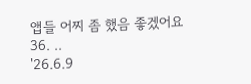앱들 어찌 좀 했음 좋겠어요
36. ..
'26.6.9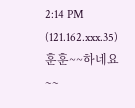2:14 PM
(121.162.xxx.35)
훈훈~~하네요~~